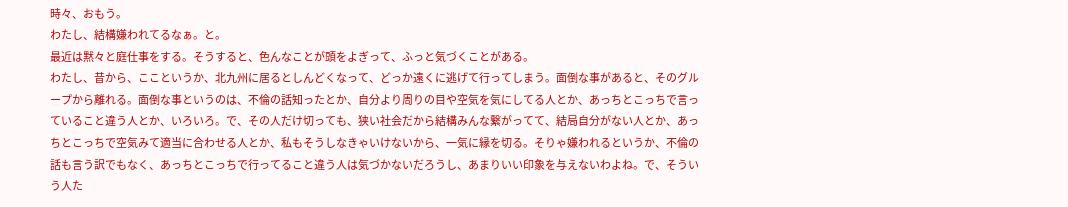時々、おもう。
わたし、結構嫌われてるなぁ。と。
最近は黙々と庭仕事をする。そうすると、色んなことが頭をよぎって、ふっと気づくことがある。
わたし、昔から、ここというか、北九州に居るとしんどくなって、どっか遠くに逃げて行ってしまう。面倒な事があると、そのグループから離れる。面倒な事というのは、不倫の話知ったとか、自分より周りの目や空気を気にしてる人とか、あっちとこっちで言っていること違う人とか、いろいろ。で、その人だけ切っても、狭い社会だから結構みんな繋がってて、結局自分がない人とか、あっちとこっちで空気みて適当に合わせる人とか、私もそうしなきゃいけないから、一気に縁を切る。そりゃ嫌われるというか、不倫の話も言う訳でもなく、あっちとこっちで行ってること違う人は気づかないだろうし、あまりいい印象を与えないわよね。で、そういう人た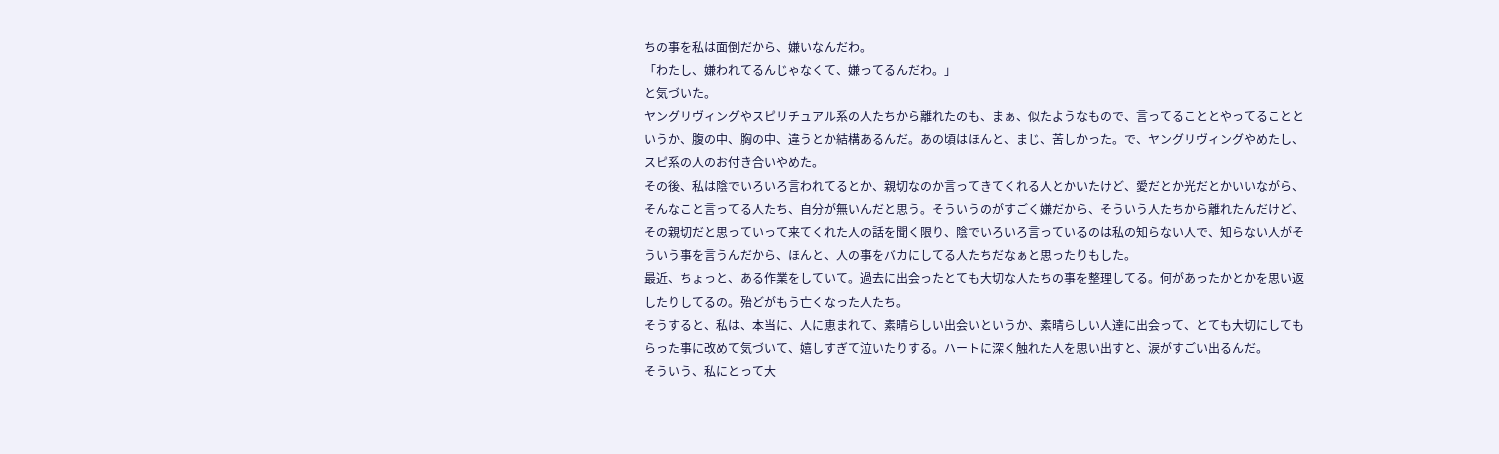ちの事を私は面倒だから、嫌いなんだわ。
「わたし、嫌われてるんじゃなくて、嫌ってるんだわ。」
と気づいた。
ヤングリヴィングやスピリチュアル系の人たちから離れたのも、まぁ、似たようなもので、言ってることとやってることというか、腹の中、胸の中、違うとか結構あるんだ。あの頃はほんと、まじ、苦しかった。で、ヤングリヴィングやめたし、スピ系の人のお付き合いやめた。
その後、私は陰でいろいろ言われてるとか、親切なのか言ってきてくれる人とかいたけど、愛だとか光だとかいいながら、そんなこと言ってる人たち、自分が無いんだと思う。そういうのがすごく嫌だから、そういう人たちから離れたんだけど、その親切だと思っていって来てくれた人の話を聞く限り、陰でいろいろ言っているのは私の知らない人で、知らない人がそういう事を言うんだから、ほんと、人の事をバカにしてる人たちだなぁと思ったりもした。
最近、ちょっと、ある作業をしていて。過去に出会ったとても大切な人たちの事を整理してる。何があったかとかを思い返したりしてるの。殆どがもう亡くなった人たち。
そうすると、私は、本当に、人に恵まれて、素晴らしい出会いというか、素晴らしい人達に出会って、とても大切にしてもらった事に改めて気づいて、嬉しすぎて泣いたりする。ハートに深く触れた人を思い出すと、涙がすごい出るんだ。
そういう、私にとって大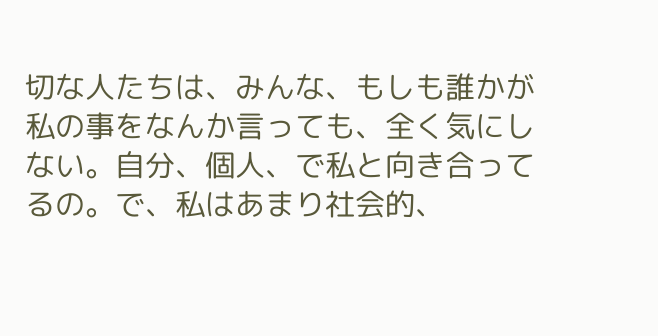切な人たちは、みんな、もしも誰かが私の事をなんか言っても、全く気にしない。自分、個人、で私と向き合ってるの。で、私はあまり社会的、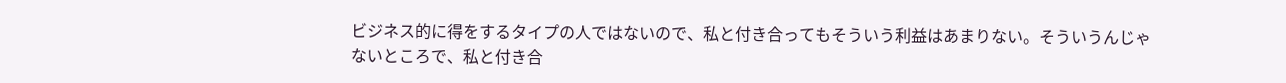ビジネス的に得をするタイプの人ではないので、私と付き合ってもそういう利益はあまりない。そういうんじゃないところで、私と付き合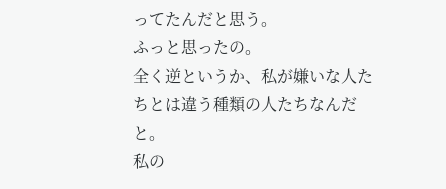ってたんだと思う。
ふっと思ったの。
全く逆というか、私が嫌いな人たちとは違う種類の人たちなんだと。
私の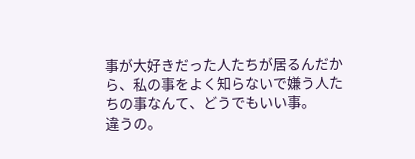事が大好きだった人たちが居るんだから、私の事をよく知らないで嫌う人たちの事なんて、どうでもいい事。
違うの。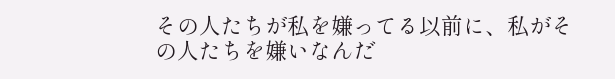その人たちが私を嫌ってる以前に、私がその人たちを嫌いなんだ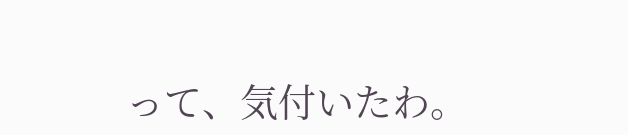って、気付いたわ。